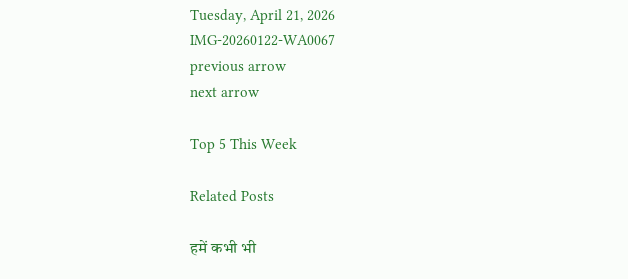Tuesday, April 21, 2026
IMG-20260122-WA0067
previous arrow
next arrow

Top 5 This Week

Related Posts

हमें कभी भी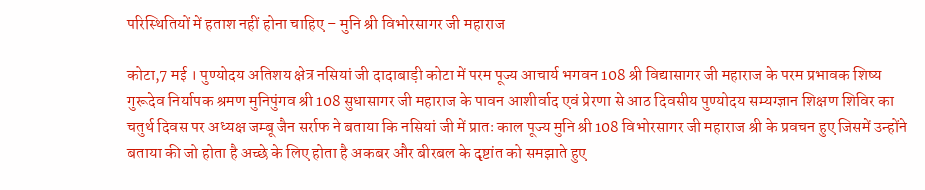परिस्थितियों में हताश नहीं होना चाहिए – मुनि श्री विभोरसागर जी महाराज

कोटा,7 मई । पुण्योदय अतिशय क्षेत्र नसियां जी दादाबाड़ी कोटा में परम पूज्य आचार्य भगवन 108 श्री विद्यासागर जी महाराज के परम प्रभावक शिष्य गुरूदेव निर्यापक श्रमण मुनिपुंगव श्री 108 सुधासागर जी महाराज के पावन आशीर्वाद एवं प्रेरणा से आठ दिवसीय पुण्योदय सम्यग्ज्ञान शिक्षण शिविर का चतुर्थ दिवस पर अध्यक्ष जम्बू जैन सर्राफ ने बताया कि नसियां जी में प्रातः काल पूज्य मुनि श्री 108 विभोरसागर जी महाराज श्री के प्रवचन हुए जिसमें उन्होंने बताया की जो होता है अच्छे के लिए होता है अकबर और बीरबल के दृष्टांत को समझाते हुए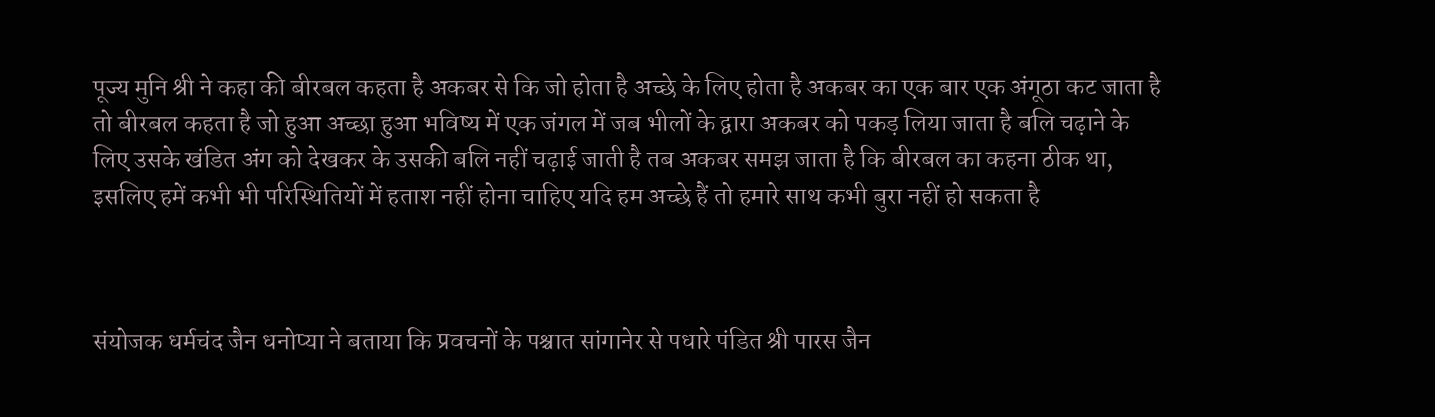पूज्य मुनि श्री ने कहा की बीरबल कहता है अकबर से कि जो होता है अच्छे के लिए होता है अकबर का एक बार एक अंगूठा कट जाता है तो बीरबल कहता है जो हुआ अच्छा हुआ भविष्य में एक जंगल में जब भीलों के द्वारा अकबर को पकड़ लिया जाता है बलि चढ़ाने के लिए उसके खंडित अंग को देखकर के उसकी बलि नहीं चढ़ाई जाती है तब अकबर समझ जाता है कि बीरबल का कहना ठीक था, इसलिए हमें कभी भी परिस्थितियों में हताश नहीं होना चाहिए यदि हम अच्छे हैं तो हमारे साथ कभी बुरा नहीं हो सकता है



संयोजक धर्मचंद जैन धनोप्या ने बताया कि प्रवचनों के पश्चात सांगानेर से पधारे पंडित श्री पारस जैन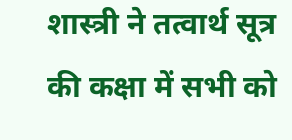शास्त्री ने तत्वार्थ सूत्र की कक्षा में सभी को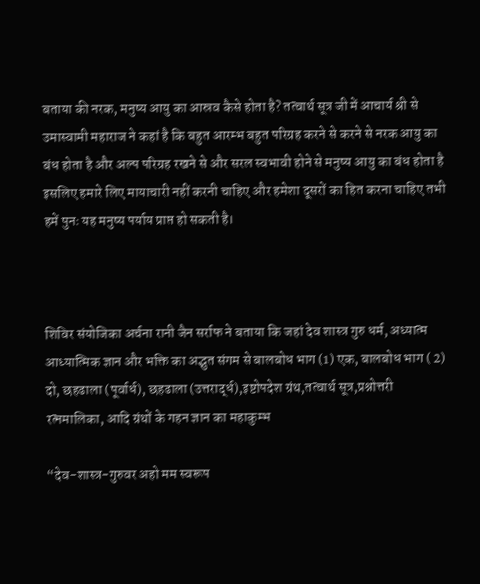बताया की नरक, मनुष्य आयु का आस्रव कैसे होता है? तत्वार्थ सूत्र जी में आचार्य श्री से उमास्वामी महाराज ने कहां है कि बहुत आरम्भ बहुत परिग्रह करने से करने से नरक आयु का बंध होता है और अल्प परिग्रह रखने से और सरल स्वभावी होने से मनुष्य आयु का बंध होता है इसलिए हमारे लिए मायाचारी नहीं करनी चाहिए और हमेशा दूसरों का हित करना चाहिए तभी हमें पुनः यह मनुष्य पर्याय प्राप्त हो सकती है।



शिविर संयोजिका अर्चना रानी जैन सर्राफ ने बताया कि जहां देव शास्त्र गुरु धर्म, अध्यात्म आध्यात्मिक ज्ञान और भक्ति का अद्भुत संगम से बालबोध भाग (1) एक, बालबोध भाग ( 2) दो, छहढाला (पूर्वार्ध), छहढाला (उत्तरार्द्ध),इष्टोपदेश ग्रंथ,तत्वार्थ सूत्र,प्रश्नोत्तरी रत्नमालिका, आदि ग्रंथों के गहन ज्ञान का महाकुम्भ

“देव-शास्त्र-गुरुवर अहो मम स्वरूप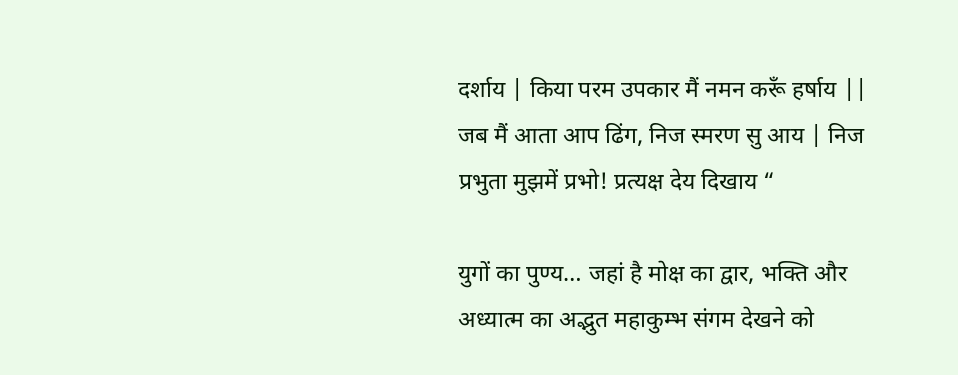दर्शाय | किया परम उपकार मैं नमन करूँ हर्षाय || जब मैं आता आप ढिंग, निज स्मरण सु आय | निज प्रभुता मुझमें प्रभो! प्रत्यक्ष देय दिखाय “

युगों का पुण्य… जहां है मोक्ष का द्वार, भक्ति और अध्यात्म का अद्भुत महाकुम्भ संगम देखने को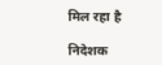मिल रहा है

निदेशक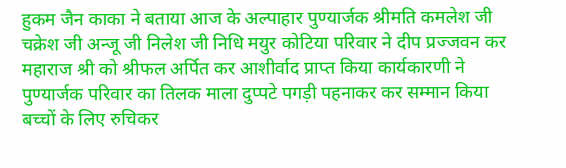हुकम जैन काका ने बताया आज के अल्पाहार पुण्यार्जक श्रीमति कमलेश जी चक्रेश जी अन्जू जी निलेश जी निधि मयुर कोटिया परिवार ने दीप प्रज्जवन कर महाराज श्री को श्रीफल अर्पित कर आशीर्वाद प्राप्त किया कार्यकारणी ने पुण्यार्जक परिवार का तिलक माला दुप्पटे पगड़ी पहनाकर कर सम्मान किया बच्चों के लिए रुचिकर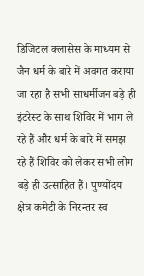डिजिटल क्लासेस के माध्यम से जैन धर्म के बारे में अवगत कराया जा रहा है सभी साधर्मीजन बड़े ही इंटरेस्ट के साथ शिविर में भाग ले रहे हैं और धर्म के बारे में समझ रहे हैं शिविर को लेकर सभी लोग बड़े ही उत्साहित हैं। पुण्योंदय क्षेत्र कमेटी के निरन्तर स्व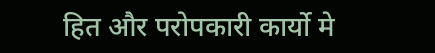हित और परोपकारी कार्यो मे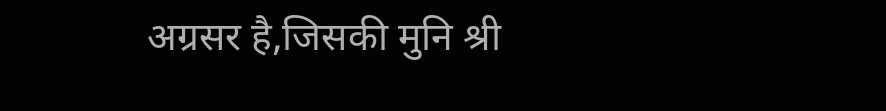अग्रसर है,जिसकी मुनि श्री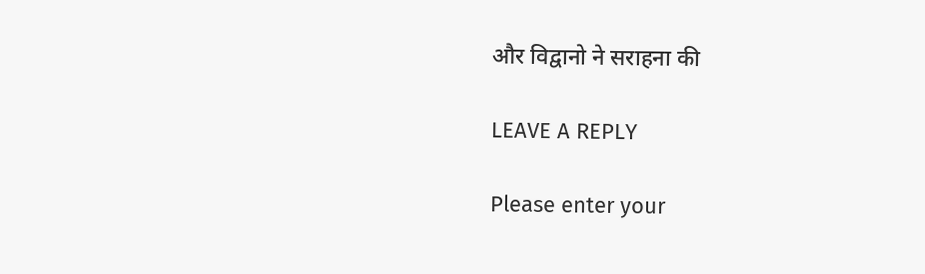और विद्वानो ने सराहना की

LEAVE A REPLY

Please enter your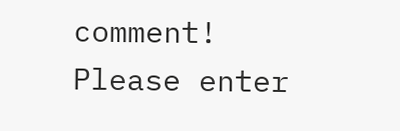comment!
Please enter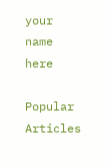your name here

Popular Articles